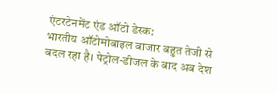एंटरटेनमेंट एंड ऑटो डेस्क:
भारतीय ऑटोमोबाइल बाजार बहुत तेजी से बदल रहा है। पेट्रोल-डीजल के बाद अब देश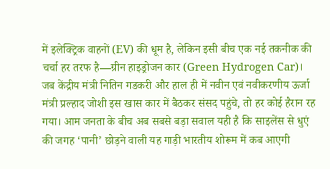में इलेक्ट्रिक वाहनों (EV) की धूम है, लेकिन इसी बीच एक नई तकनीक की चर्चा हर तरफ है—ग्रीन हाइड्रोजन कार (Green Hydrogen Car)। जब केंद्रीय मंत्री नितिन गडकरी और हाल ही में नवीन एवं नवीकरणीय ऊर्जा मंत्री प्रल्हाद जोशी इस खास कार में बैठकर संसद पहुंचे, तो हर कोई हैरान रह गया। आम जनता के बीच अब सबसे बड़ा सवाल यही है कि साइलेंस से धुएं की जगह ‘पानी’ छोड़ने वाली यह गाड़ी भारतीय शोरूम में कब आएगी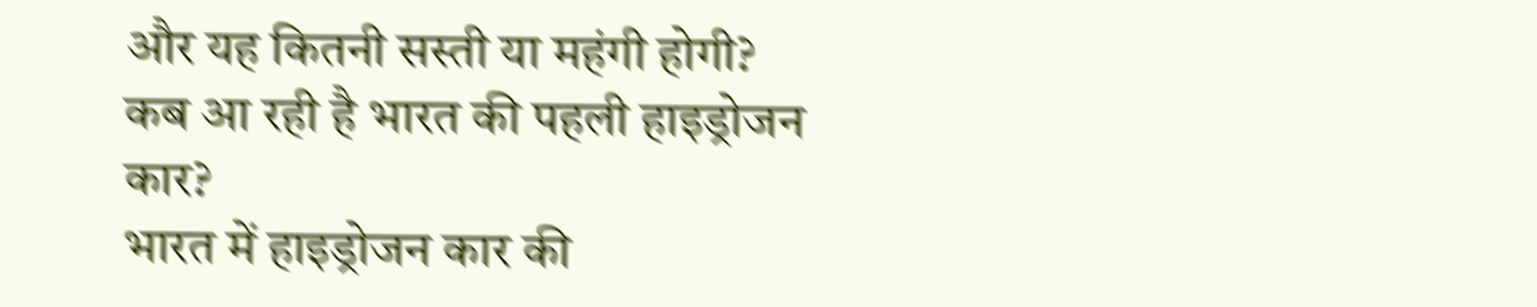और यह कितनी सस्ती या महंगी होगी?
कब आ रही है भारत की पहली हाइड्रोजन कार?
भारत में हाइड्रोजन कार की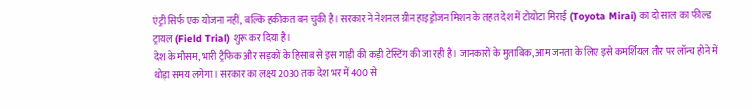एंट्री सिर्फ एक योजना नहीं, बल्कि हकीकत बन चुकी है। सरकार ने नेशनल ग्रीन हाइड्रोजन मिशन के तहत देश में टोयोटा मिराई (Toyota Mirai) का दो साल का फील्ड ट्रायल (Field Trial) शुरू कर दिया है।
देश के मौसम, भारी ट्रैफिक और सड़कों के हिसाब से इस गाड़ी की कड़ी टेस्टिंग की जा रही है। जानकारों के मुताबिक, आम जनता के लिए इसे कमर्शियल तौर पर लॉन्च होने में थोड़ा समय लगेगा। सरकार का लक्ष्य 2030 तक देश भर में 400 से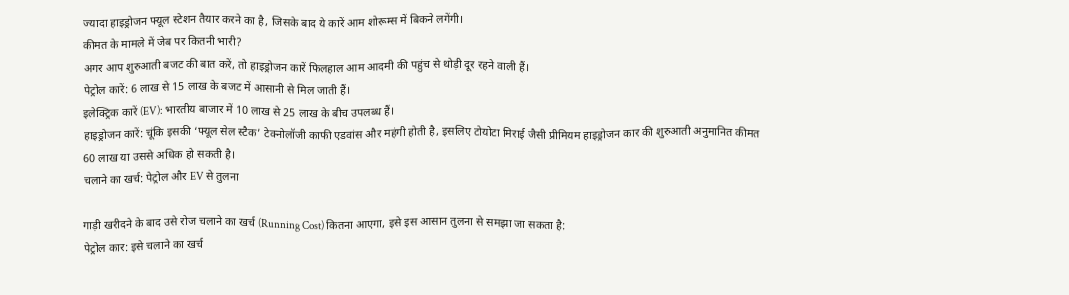ज्यादा हाइड्रोजन फ्यूल स्टेशन तैयार करने का है, जिसके बाद ये कारें आम शोरूम्स में बिकने लगेंगी।
कीमत के मामले में जेब पर कितनी भारी?
अगर आप शुरुआती बजट की बात करें, तो हाइड्रोजन कारें फिलहाल आम आदमी की पहुंच से थोड़ी दूर रहने वाली हैं।
पेट्रोल कारें: 6 लाख से 15 लाख के बजट में आसानी से मिल जाती हैं।
इलेक्ट्रिक कारें (EV): भारतीय बाजार में 10 लाख से 25 लाख के बीच उपलब्ध हैं।
हाइड्रोजन कारें: चूंकि इसकी ‘फ्यूल सेल स्टैक’ टेक्नोलॉजी काफी एडवांस और महंगी होती है, इसलिए टोयोटा मिराई जैसी प्रीमियम हाइड्रोजन कार की शुरुआती अनुमानित कीमत 60 लाख या उससे अधिक हो सकती है।
चलाने का खर्च: पेट्रोल और EV से तुलना

गाड़ी खरीदने के बाद उसे रोज चलाने का खर्च (Running Cost) कितना आएगा, इसे इस आसान तुलना से समझा जा सकता है:
पेट्रोल कार: इसे चलाने का खर्च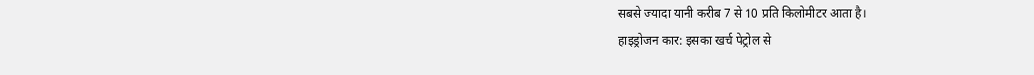सबसे ज्यादा यानी करीब 7 से 10 प्रति किलोमीटर आता है।
हाइड्रोजन कार: इसका खर्च पेट्रोल से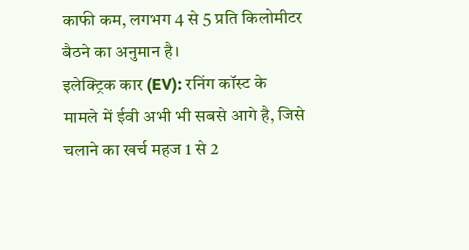काफी कम, लगभग 4 से 5 प्रति किलोमीटर बैठने का अनुमान है।
इलेक्ट्रिक कार (EV): रनिंग कॉस्ट के मामले में ईवी अभी भी सबसे आगे है, जिसे चलाने का खर्च महज 1 से 2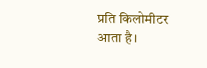प्रति किलोमीटर आता है।